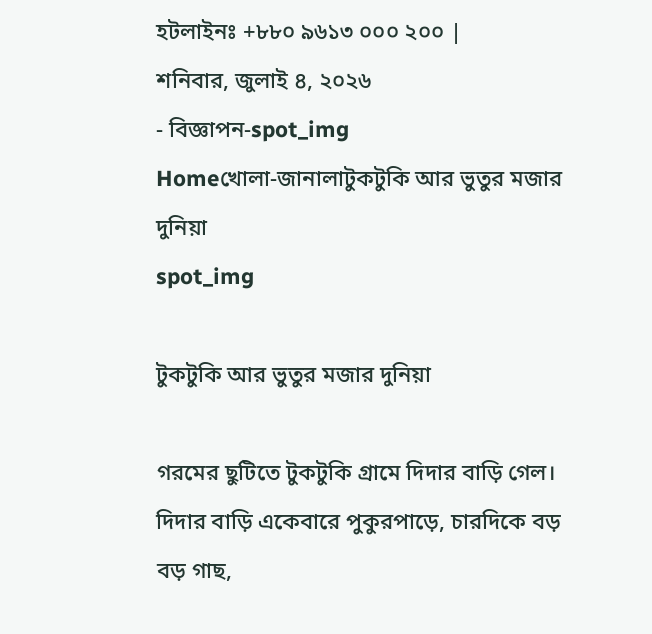হটলাইনঃ +৮৮০ ৯৬১৩ ০০০ ২০০ |
শনিবার, জুলাই ৪, ২০২৬
- বিজ্ঞাপন-spot_img
Homeখোলা-জানালাটুকটুকি আর ভুতুর মজার দুনিয়া
spot_img

টুকটুকি আর ভুতুর মজার দুনিয়া

গরমের ছুটিতে টুকটুকি গ্রামে দিদার বাড়ি গেল। দিদার বাড়ি একেবারে পুকুরপাড়ে, চারদিকে বড় বড় গাছ,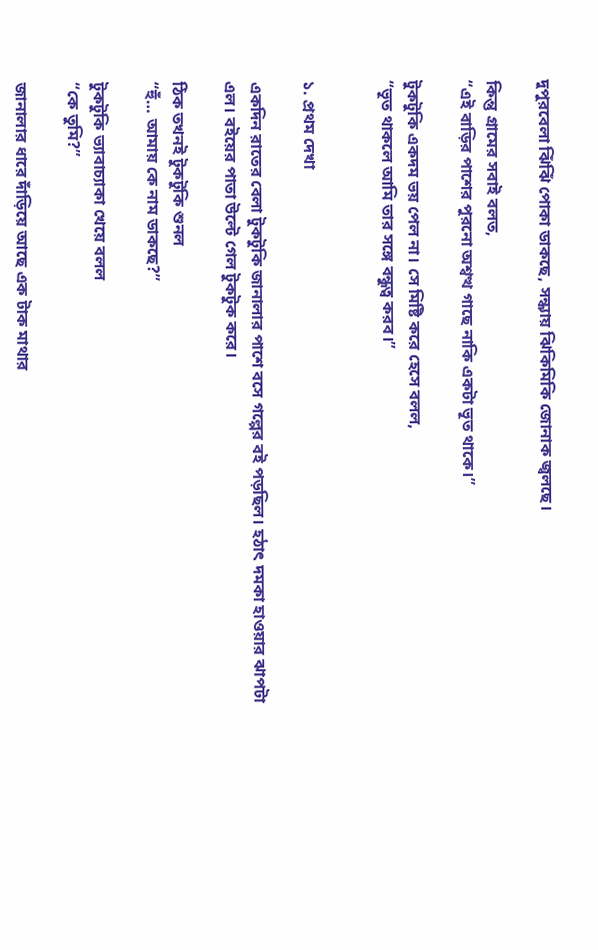দুপুরবেলা ঝিঁঝিঁ পোকা ডাকছে, সন্ধ্যায় ঝিকিমিকি জোনাক জ্বলছে।

কিন্তু গ্রামের সবাই বলত,
“এই বাড়ির পাশের পুরনো অশ্বত্থ গাছে নাকি একটা ভূত থাকে।”

টুকটুকি একদম ভয় পেল না। সে মিষ্টি করে হেসে বলল,
“ভূত থাকলে আমি তার সঙ্গে বন্ধুত্ব করব।”


১. প্রথম দেখা

একদিন রাতের বেলা টুকটুকি জানালার পাশে বসে গল্পের বই পড়ছিল। হঠাৎ দমকা হাওয়ার ঝাপটা এল। বইয়ের পাতা উল্টে গেল টুকটুক করে।

ঠিক তখনই টুকটুকি শুনল
“হুঁ… আমায় কে নাম ডাকছে?”

টুকটুকি ভ্যাবাচ্যাকা খেয়ে বলল
“কে তুমি?”

জানালার ধারে দাঁড়িয়ে আছে এক টাক মাথার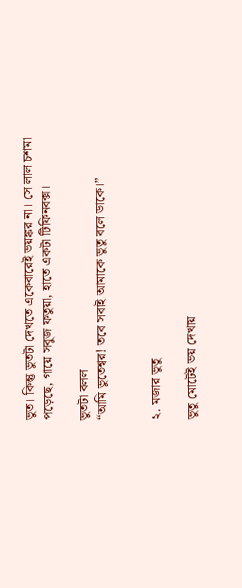ভুত। কিন্তু ভুতটা দেখতে একেবারেই ভয়ঙ্কর না। সে লাল চশমা পড়েছে, গায়ে সবুজ ফতুয়া, হাতে একটা টিফিনবক্স।

ভুতটা বলল
“আমি ভুতেশ্বর! তবে সবাই আমাকে ভুতু বলে ডাকে।”


২. মজার ভুতু

ভুতু মোটেই ভয় দেখায়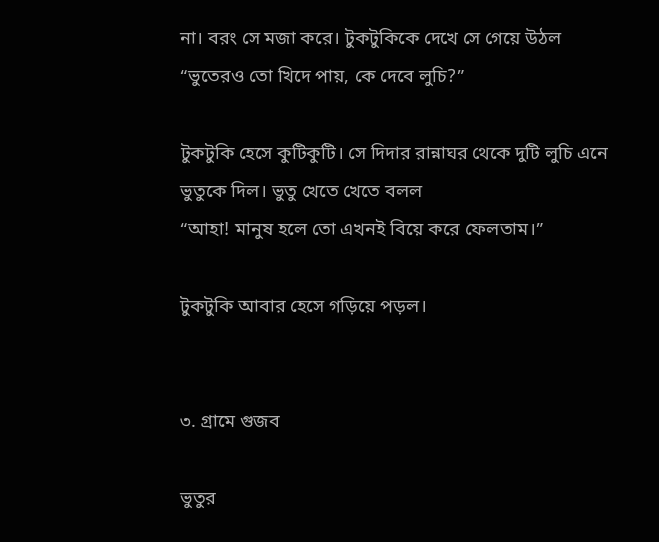না। বরং সে মজা করে। টুকটুকিকে দেখে সে গেয়ে উঠল
“ভুতেরও তো খিদে পায়, কে দেবে লুচি?”

টুকটুকি হেসে কুটিকুটি। সে দিদার রান্নাঘর থেকে দুটি লুচি এনে ভুতুকে দিল। ভুতু খেতে খেতে বলল
“আহা! মানুষ হলে তো এখনই বিয়ে করে ফেলতাম।”

টুকটুকি আবার হেসে গড়িয়ে পড়ল।


৩. গ্রামে গুজব

ভুতুর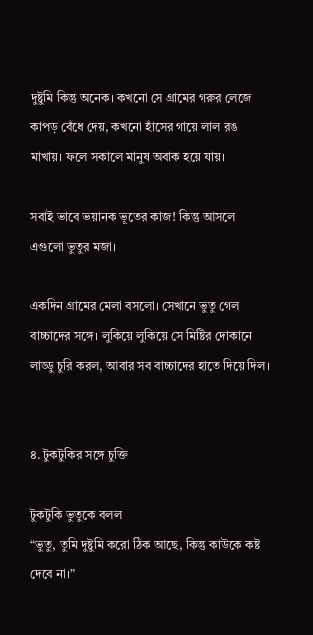দুষ্টুমি কিন্তু অনেক। কখনো সে গ্রামের গরুর লেজে কাপড় বেঁধে দেয়, কখনো হাঁসের গায়ে লাল রঙ মাখায়। ফলে সকালে মানুষ অবাক হয়ে যায়।

সবাই ভাবে ভয়ানক ভূতের কাজ! কিন্তু আসলে এগুলো ভুতুর মজা।

একদিন গ্রামের মেলা বসলো। সেখানে ভুতু গেল বাচ্চাদের সঙ্গে। লুকিয়ে লুকিয়ে সে মিষ্টির দোকানে লাড্ডু চুরি করল, আবার সব বাচ্চাদের হাতে দিয়ে দিল।


৪. টুকটুকির সঙ্গে চুক্তি

টুকটুকি ভুতুকে বলল
“ভুতু, তুমি দুষ্টুমি করো ঠিক আছে, কিন্তু কাউকে কষ্ট দেবে না।”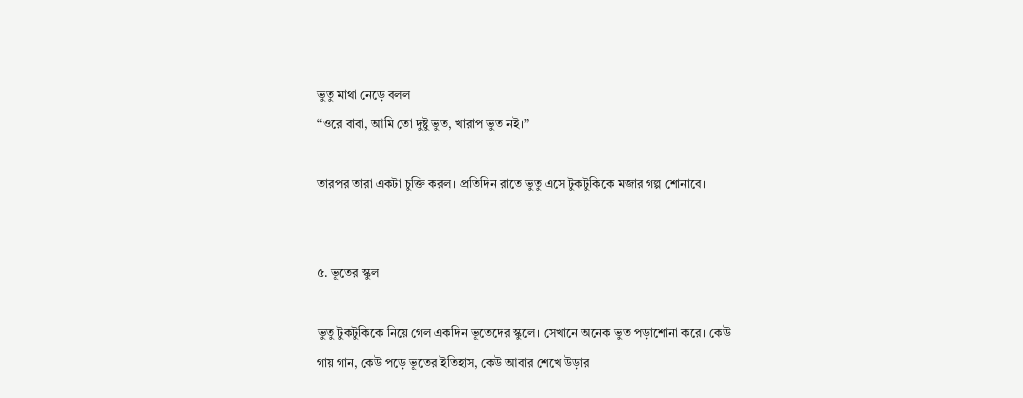ভুতু মাথা নেড়ে বলল
“ওরে বাবা, আমি তো দুষ্টু ভুত, খারাপ ভুত নই।”

তারপর তারা একটা চুক্তি করল। প্রতিদিন রাতে ভুতু এসে টুকটুকিকে মজার গল্প শোনাবে।


৫. ভূতের স্কুল

ভুতু টুকটুকিকে নিয়ে গেল একদিন ভূতেদের স্কুলে। সেখানে অনেক ভুত পড়াশোনা করে। কেউ গায় গান, কেউ পড়ে ভূতের ইতিহাস, কেউ আবার শেখে উড়ার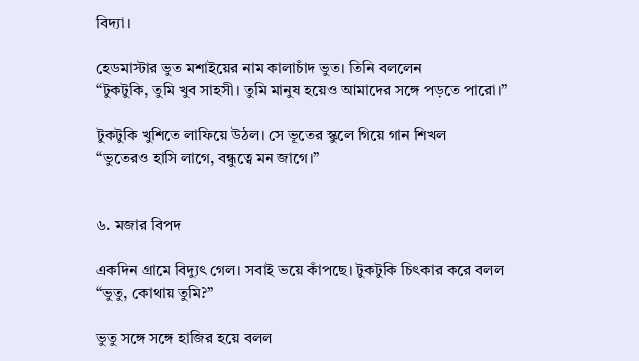বিদ্যা।

হেডমাস্টার ভুত মশাইয়ের নাম কালাচাঁদ ভুত। তিনি বললেন
“টুকটুকি, তুমি খুব সাহসী। তুমি মানুষ হয়েও আমাদের সঙ্গে পড়তে পারো।”

টুকটুকি খুশিতে লাফিয়ে উঠল। সে ভূতের স্কুলে গিয়ে গান শিখল
“ভুতেরও হাসি লাগে, বন্ধুত্বে মন জাগে।”


৬. মজার বিপদ

একদিন গ্রামে বিদ্যুৎ গেল। সবাই ভয়ে কাঁপছে। টুকটুকি চিৎকার করে বলল
“ভুতু, কোথায় তুমি?”

ভুতু সঙ্গে সঙ্গে হাজির হয়ে বলল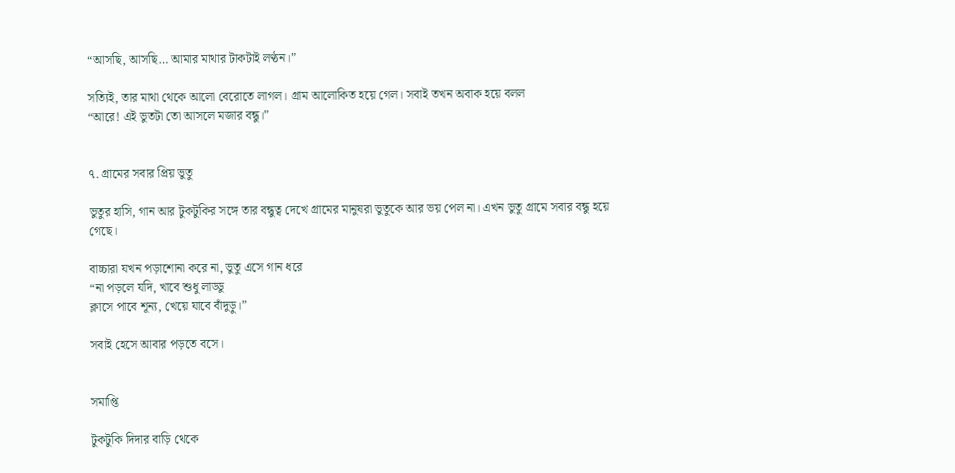“আসছি, আসছি… আমার মাথার টাকটাই লণ্ঠন।”

সত্যিই, তার মাথা থেকে আলো বেরোতে লাগল। গ্রাম আলোকিত হয়ে গেল। সবাই তখন অবাক হয়ে বলল
“আরে! এই ভুতটা তো আসলে মজার বন্ধু।”


৭. গ্রামের সবার প্রিয় ভুতু

ভুতুর হাসি, গান আর টুকটুকির সঙ্গে তার বন্ধুত্ব দেখে গ্রামের মানুষরা ভুতুকে আর ভয় পেল না। এখন ভুতু গ্রামে সবার বন্ধু হয়ে গেছে।

বাচ্চারা যখন পড়াশোনা করে না, ভুতু এসে গান ধরে
“না পড়লে যদি, খাবে শুধু লাড্ডু
ক্লাসে পাবে শূন্য, খেয়ে যাবে বাঁদুড়ু।”

সবাই হেসে আবার পড়তে বসে।


সমাপ্তি

টুকটুকি দিদার বাড়ি থেকে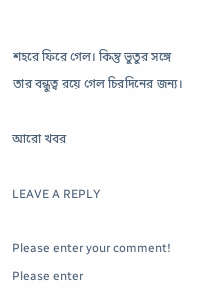শহরে ফিরে গেল। কিন্তু ভুতুর সঙ্গে তার বন্ধুত্ব রয়ে গেল চিরদিনের জন্য।

আরো খবর

LEAVE A REPLY

Please enter your comment!
Please enter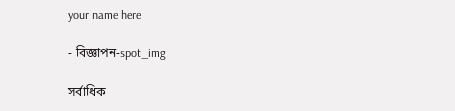your name here

- বিজ্ঞাপন-spot_img

সর্বাধিক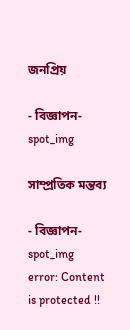জনপ্রিয়

- বিজ্ঞাপন-spot_img

সাম্প্রতিক মন্তব্য

- বিজ্ঞাপন-spot_img
error: Content is protected !!